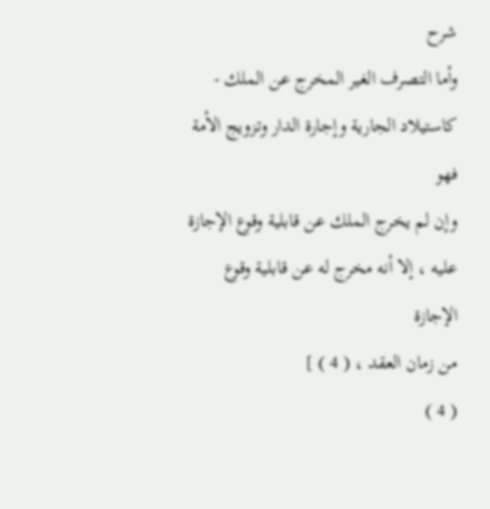شرح
وأما التصرف الغير المخرج عن الملك - كاستيلاد الجارية وإجارة الدار وتزويج الأمة فهو
وإن لم يخرج الملك عن قابلية وقوع الإجازة عليه ، إلا أنه مخرج له عن قابلية وقوع الإجازة
من زمان العقد ، ( 4 ) ]
( 4 )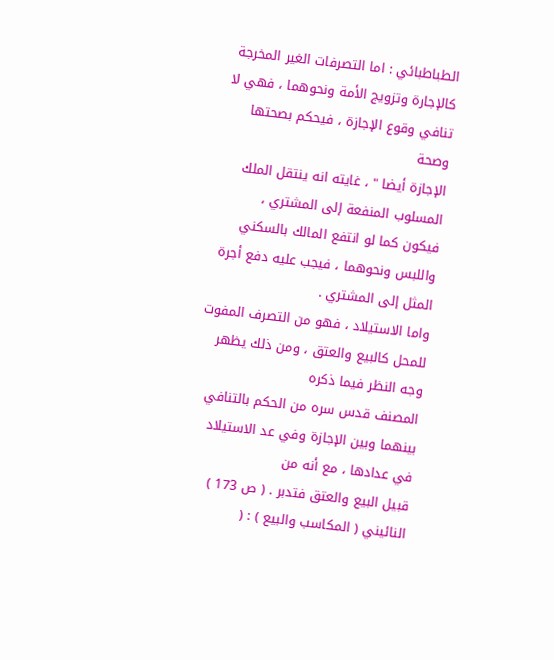الطباطبائي : اما التصرفات الغير المخرجة كالإجارة وتزويج الأمة ونحوهما ، فهي لا تنافي وقوع الإجازة ، فيحكم بصحتها وصحة
الإجازة أيضا " ، غايته انه ينتقل الملك المسلوب المنفعة إلى المشتري ،
فيكون كما لو انتفع المالك بالسكني واللبس ونحوهما ، فيجب عليه دفع أجرة المثل إلى المشتري .
واما الاستيلاد ، فهو من التصرف المفوت للمحل كالبيع والعتق ، ومن ذلك يظهر وجه النظر فيما ذكره
المصنف قدس سره من الحكم بالتنافي بينهما وبين الإجازة وفي عد الاستيلاد في عدادها ، مع أنه من
قبيل البيع والعتق فتدبر . ( ص 173 )
النائيني ( المكاسب والبيع ) : (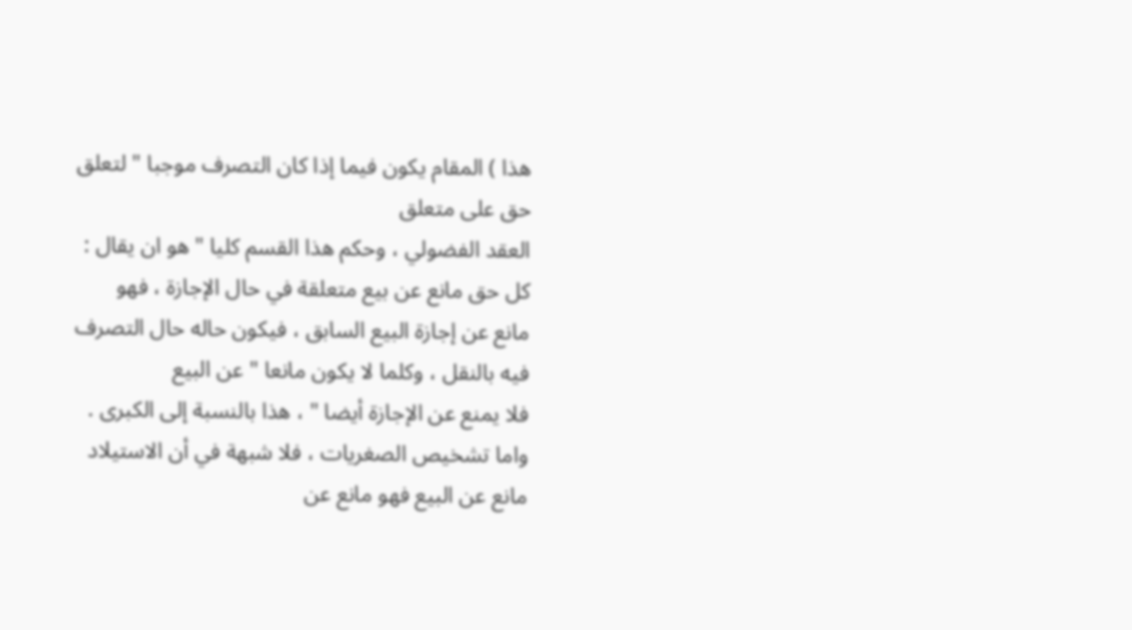هذا ) المقام يكون فيما إذا كان التصرف موجبا " لتعلق حق على متعلق
العقد الفضولي ، وحكم هذا القسم كليا " هو ان يقال : كل حق مانع عن بيع متعلقة في حال الإجازة ، فهو
مانع عن إجازة البيع السابق ، فيكون حاله حال التصرف فيه بالنقل ، وكلما لا يكون مانعا " عن البيع
فلا يمنع عن الإجازة أيضا " ، هذا بالنسبة إلى الكبرى .
واما تشخيص الصغريات ، فلا شبهة في أن الاستيلاد مانع عن البيع فهو مانع عن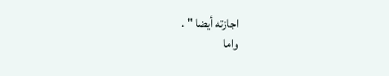اجازته أيضا " .
واما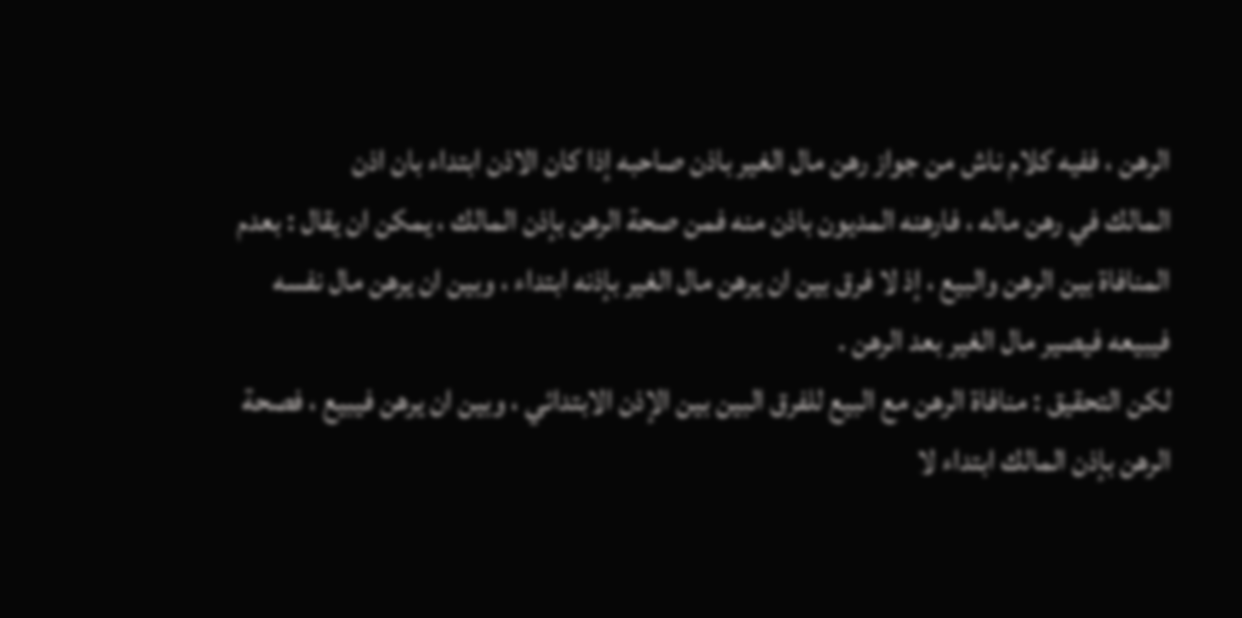الرهن ، ففيه كلام ناش من جواز رهن مال الغير باذن صاحبه إذا كان الاذن ابتداء بان اذن
المالك في رهن ماله ، فارهنه المديون باذن منه فمن صحة الرهن بإذن المالك ، يمكن ان يقال : بعدم
المنافاة بين الرهن والبيع ، إذ لا فرق بين ان يرهن مال الغير بإذنه ابتداء ، وبين ان يرهن مال نفسه
فيبيعه فيصير مال الغير بعد الرهن .
لكن التحقيق : منافاة الرهن مع البيع للفرق البين بين الإذن الابتدائي ، وبين ان يرهن فيبيع ، فصحة
الرهن بإذن المالك ابتداء لا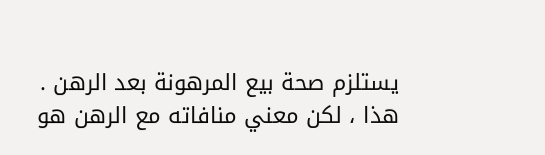يستلزم صحة بيع المرهونة بعد الرهن .
هذا ، لكن معني منافاته مع الرهن هو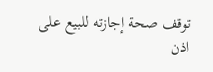توقف صحة إجازته للبيع على اذن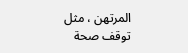المرتهن ، مثل توقف صحة